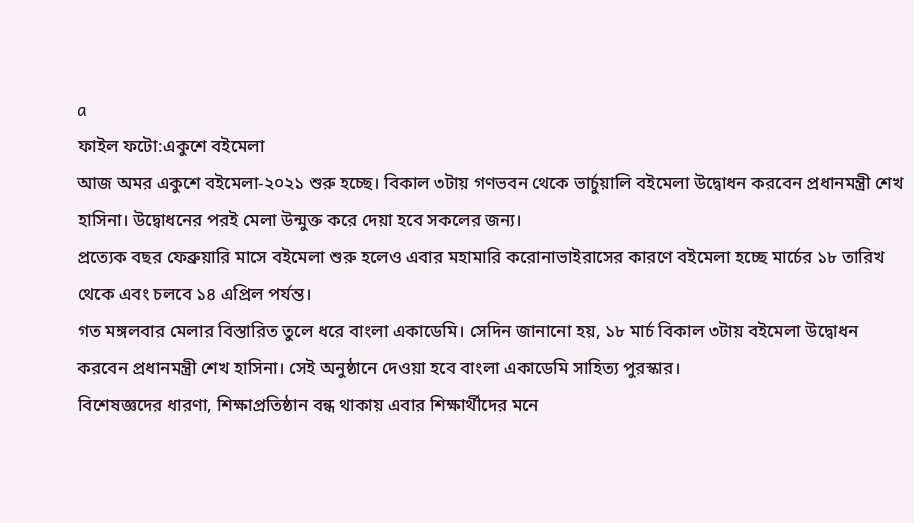a
ফাইল ফটো:একুশে বইমেলা
আজ অমর একুশে বইমেলা-২০২১ শুরু হচ্ছে। বিকাল ৩টায় গণভবন থেকে ভার্চুয়ালি বইমেলা উদ্বোধন করবেন প্রধানমন্ত্রী শেখ হাসিনা। উদ্বোধনের পরই মেলা উন্মুক্ত করে দেয়া হবে সকলের জন্য।
প্রত্যেক বছর ফেব্রুয়ারি মাসে বইমেলা শুরু হলেও এবার মহামারি করোনাভাইরাসের কারণে বইমেলা হচ্ছে মার্চের ১৮ তারিখ থেকে এবং চলবে ১৪ এপ্রিল পর্যন্ত।
গত মঙ্গলবার মেলার বিস্তারিত তুলে ধরে বাংলা একাডেমি। সেদিন জানানো হয়, ১৮ মার্চ বিকাল ৩টায় বইমেলা উদ্বোধন করবেন প্রধানমন্ত্রী শেখ হাসিনা। সেই অনুষ্ঠানে দেওয়া হবে বাংলা একাডেমি সাহিত্য পুরস্কার।
বিশেষজ্ঞদের ধারণা, শিক্ষাপ্রতিষ্ঠান বন্ধ থাকায় এবার শিক্ষার্থীদের মনে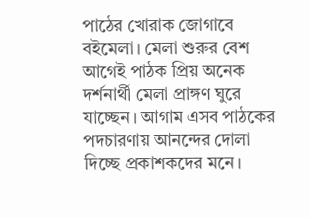পাঠের খোরাক জোগাবে বইমেলা। মেলা শুরুর বেশ আগেই পাঠক প্রিয় অনেক দর্শনার্থী মেলা প্রাঙ্গণ ঘুরে যাচ্ছেন। আগাম এসব পাঠকের পদচারণায় আনন্দের দোলা দিচ্ছে প্রকাশকদের মনে।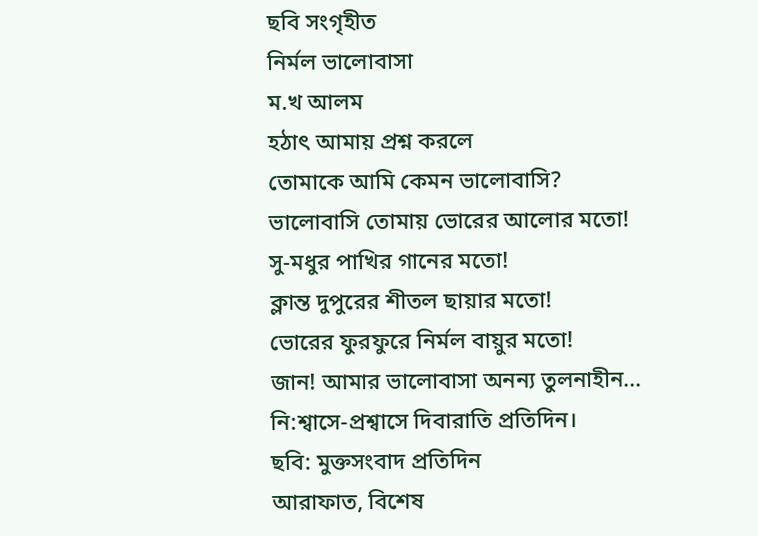ছবি সংগৃহীত
নির্মল ভালোবাসা
ম.খ আলম
হঠাৎ আমায় প্রশ্ন করলে
তোমাকে আমি কেমন ভালোবাসি?
ভালোবাসি তোমায় ভোরের আলোর মতো!
সু-মধুর পাখির গানের মতো!
ক্লান্ত দুপুরের শীতল ছায়ার মতো!
ভোরের ফুরফুরে নির্মল বায়ুর মতো!
জান! আমার ভালোবাসা অনন্য তুলনাহীন...
নি:শ্বাসে-প্রশ্বাসে দিবারাতি প্রতিদিন।
ছবি: মুক্তসংবাদ প্রতিদিন
আরাফাত, বিশেষ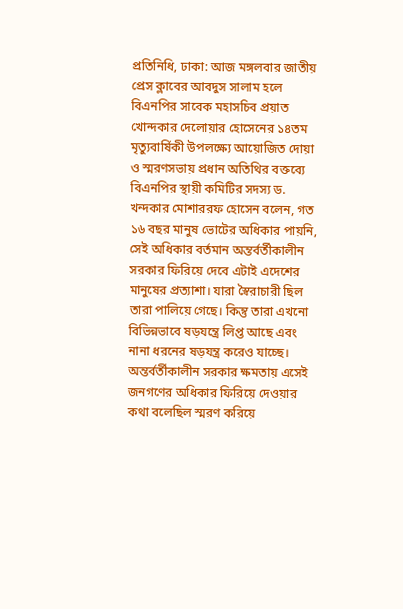প্রতিনিধি, ঢাকা: আজ মঙ্গলবার জাতীয় প্রেস ক্লাবের আবদুস সালাম হলে বিএনপির সাবেক মহাসচিব প্রয়াত খোন্দকার দেলোয়ার হোসেনের ১৪তম মৃত্যুবার্ষিকী উপলক্ষ্যে আয়োজিত দোয়া ও স্মরণসভায় প্রধান অতিথির বক্তব্যে বিএনপির স্থায়ী কমিটির সদস্য ড. খন্দকার মোশাররফ হোসেন বলেন, গত ১৬ বছর মানুষ ভোটের অধিকার পায়নি, সেই অধিকার বর্তমান অন্তর্বর্তীকালীন সরকার ফিরিয়ে দেবে এটাই এদেশের মানুষের প্রত্যাশা। যারা স্বৈরাচারী ছিল তারা পালিয়ে গেছে। কিন্তু তারা এখনো বিভিন্নভাবে ষড়যন্ত্রে লিপ্ত আছে এবং নানা ধরনের ষড়যন্ত্র করেও যাচ্ছে।
অন্তর্বর্তীকালীন সরকার ক্ষমতায় এসেই জনগণের অধিকার ফিরিয়ে দেওয়ার কথা বলেছিল স্মরণ করিয়ে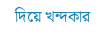দিয়ে খন্দকার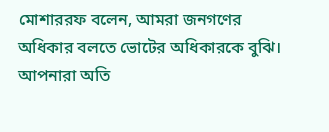মোশাররফ বলেন, আমরা জনগণের অধিকার বলতে ভোটের অধিকারকে বুঝি। আপনারা অতি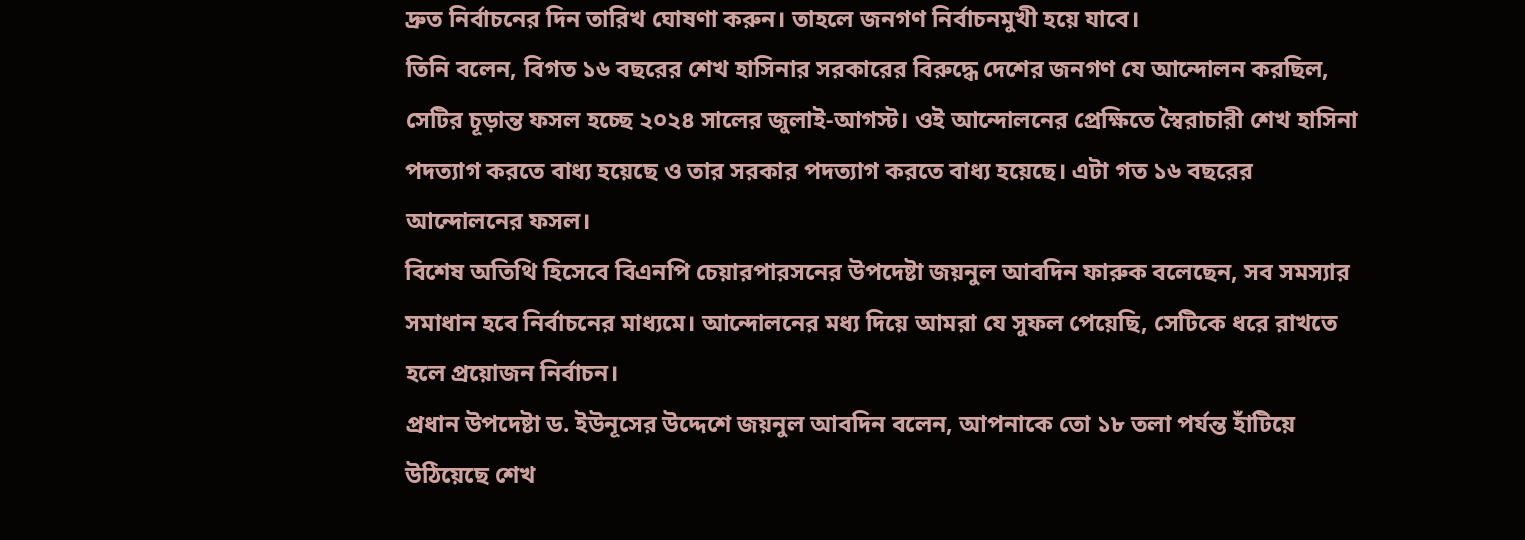দ্রুত নির্বাচনের দিন তারিখ ঘোষণা করুন। তাহলে জনগণ নির্বাচনমুখী হয়ে যাবে।
তিনি বলেন, বিগত ১৬ বছরের শেখ হাসিনার সরকারের বিরুদ্ধে দেশের জনগণ যে আন্দোলন করছিল, সেটির চূড়ান্ত ফসল হচ্ছে ২০২৪ সালের জুলাই-আগস্ট। ওই আন্দোলনের প্রেক্ষিতে স্বৈরাচারী শেখ হাসিনা পদত্যাগ করতে বাধ্য হয়েছে ও তার সরকার পদত্যাগ করতে বাধ্য হয়েছে। এটা গত ১৬ বছরের আন্দোলনের ফসল।
বিশেষ অতিথি হিসেবে বিএনপি চেয়ারপারসনের উপদেষ্টা জয়নুল আবদিন ফারুক বলেছেন, সব সমস্যার সমাধান হবে নির্বাচনের মাধ্যমে। আন্দোলনের মধ্য দিয়ে আমরা যে সুফল পেয়েছি, সেটিকে ধরে রাখতে হলে প্রয়োজন নির্বাচন।
প্রধান উপদেষ্টা ড. ইউনূসের উদ্দেশে জয়নুল আবদিন বলেন, আপনাকে তো ১৮ তলা পর্যন্ত হাঁটিয়ে উঠিয়েছে শেখ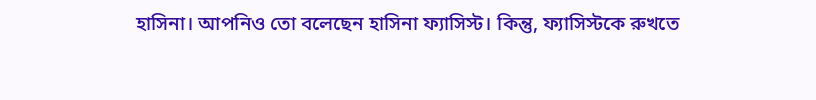হাসিনা। আপনিও তো বলেছেন হাসিনা ফ্যাসিস্ট। কিন্তু, ফ্যাসিস্টকে রুখতে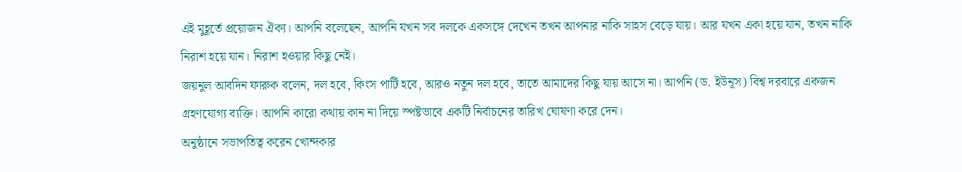এই মুহূর্তে প্রয়োজন ঐক্য। আপনি বলেছেন, আপনি যখন সব দলকে একসঙ্গে দেখেন তখন আপনার নাকি সাহস বেড়ে যায়। আর যখন একা হয়ে যান, তখন নাকি নিরাশ হয়ে যান। নিরাশ হওয়ার কিছু নেই।
জয়নুল আবদিন ফারুক বলেন, দল হবে, কিংস পার্টি হবে, আরও নতুন দল হবে, তাতে আমাদের কিছু যায় আসে না। আপনি (ড. ইউনূস) বিশ্ব দরবারে একজন গ্রহণযোগ্য ব্যক্তি। আপনি কারো কথায় কান না দিয়ে স্পষ্টভাবে একটি নির্বাচনের তারিখ ঘোষণা করে দেন।
অনুষ্ঠানে সভাপতিত্ব করেন খোন্দকার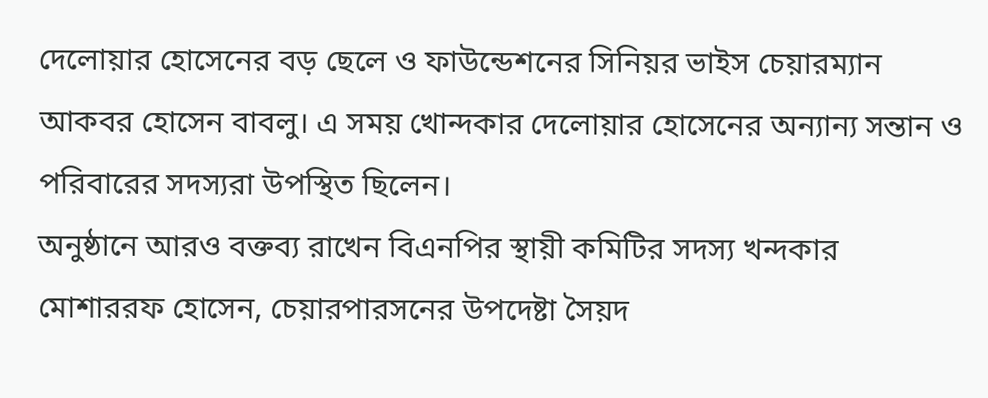দেলোয়ার হোসেনের বড় ছেলে ও ফাউন্ডেশনের সিনিয়র ভাইস চেয়ারম্যান আকবর হোসেন বাবলু। এ সময় খোন্দকার দেলোয়ার হোসেনের অন্যান্য সন্তান ও পরিবারের সদস্যরা উপস্থিত ছিলেন।
অনুষ্ঠানে আরও বক্তব্য রাখেন বিএনপির স্থায়ী কমিটির সদস্য খন্দকার মোশাররফ হোসেন, চেয়ারপারসনের উপদেষ্টা সৈয়দ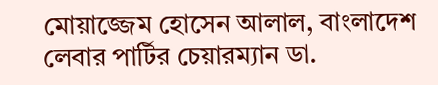মোয়াজ্জেম হোসেন আলাল, বাংলাদেশ লেবার পার্টির চেয়ারম্যান ডা.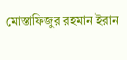মোস্তাফিজুর রহমান ইরান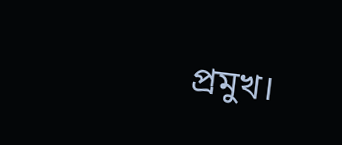প্রমুখ।